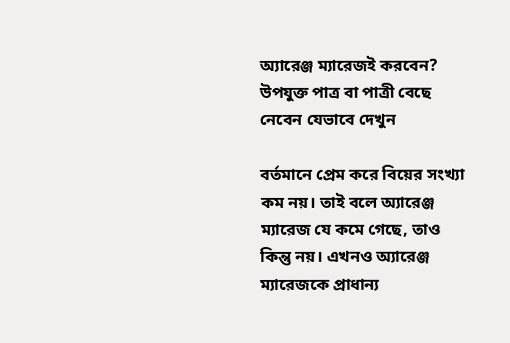অ্যারেঞ্জ ম্যারেজই করবেন? উপযুক্ত পাত্র বা পাত্রী বেছে নেবেন যেভাবে দেখুন

বর্তমানে প্রেম করে বিয়ের সংখ্যা কম নয়। তাই বলে অ্যারেঞ্জ ম্যারেজ যে কমে গেছে, তাও কিন্তু নয়। এখনও অ্যারেঞ্জ ম্যারেজকে প্রাধান্য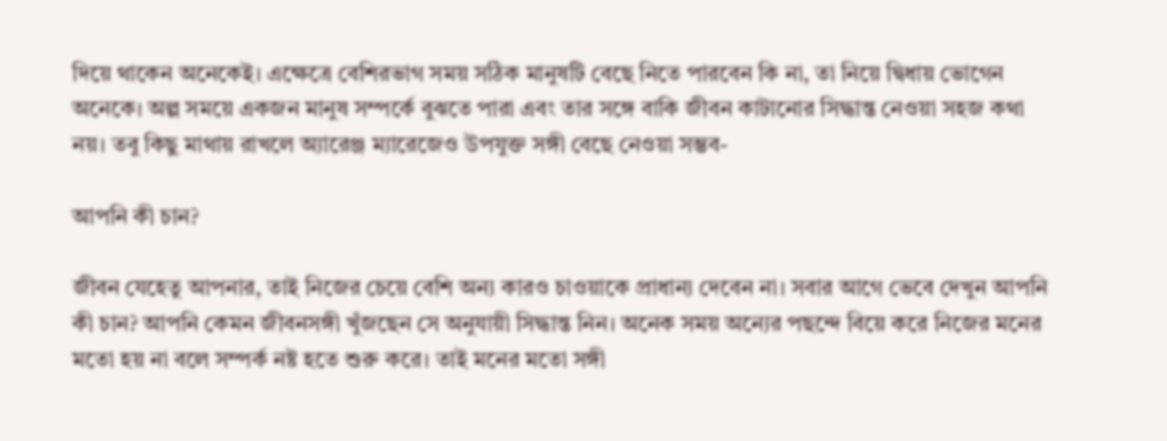দিয়ে থাকেন অনেকেই। এক্ষেত্রে বেশিরভাগ সময় সঠিক মানুষটি বেছে নিতে পারবেন কি না, তা নিয়ে দ্বিধায় ভোগেন অনেকে। অল্প সময়ে একজন মানুষ সম্পর্কে বুঝতে পারা এবং তার সঙ্গে বাকি জীবন কাটানোর সিদ্ধান্ত নেওয়া সহজ কথা নয়। তবু কিছু মাথায় রাখলে অ্যারেঞ্জ ম্যারেজেও উপযুক্ত সঙ্গী বেছে নেওয়া সম্ভব-

আপনি কী চান?

জীবন যেহেতু আপনার, তাই নিজের চেয়ে বেশি অন্য কারও চাওয়াকে প্রাধান্য দেবেন না। সবার আগে ভেবে দেখুন আপনি কী চান? আপনি কেমন জীবনসঙ্গী খুঁজছেন সে অনুযায়ী সিদ্ধান্ত নিন। অনেক সময় অন্যের পছন্দে বিয়ে করে নিজের মনের মতো হয় না বলে সম্পর্ক নষ্ট হতে শুরু করে। তাই মনের মতো সঙ্গী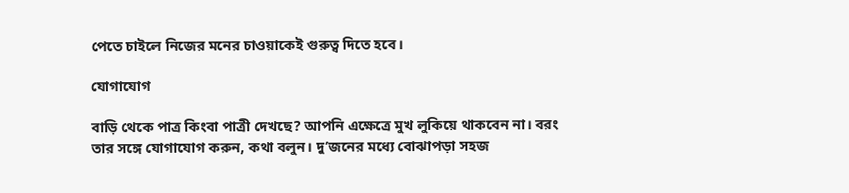পেতে চাইলে নিজের মনের চাওয়াকেই গুরুত্ব দিতে হবে।

যোগাযোগ

বাড়ি থেকে পাত্র কিংবা পাত্রী দেখছে? আপনি এক্ষেত্রে মুখ লুকিয়ে থাকবেন না। বরং তার সঙ্গে যোগাযোগ করুন, কথা বলুন। দু’জনের মধ্যে বোঝাপড়া সহজ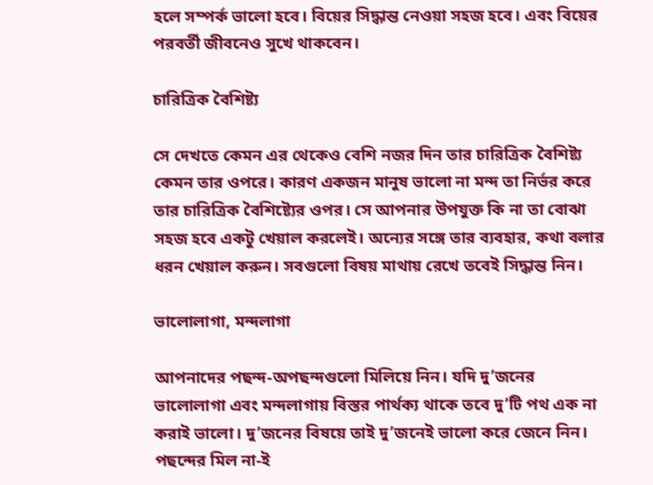হলে সম্পর্ক ভালো হবে। বিয়ের সিদ্ধান্ত নেওয়া সহজ হবে। এবং বিয়ের পরবর্তী জীবনেও সুখে থাকবেন।

চারিত্রিক বৈশিষ্ট্য

সে দেখতে কেমন এর থেকেও বেশি নজর দিন তার চারিত্রিক বৈশিষ্ট্য কেমন তার ওপরে। কারণ একজন মানুষ ভালো না মন্দ তা নির্ভর করে তার চারিত্রিক বৈশিষ্ট্যের ওপর। সে আপনার উপযুক্ত কি না তা বোঝা সহজ হবে একটু খেয়াল করলেই। অন্যের সঙ্গে তার ব্যবহার, কথা বলার ধরন খেয়াল করুন। সবগুলো বিষয় মাথায় রেখে তবেই সিদ্ধান্ত নিন।

ভালোলাগা, মন্দলাগা

আপনাদের পছন্দ-অপছন্দগুলো মিলিয়ে নিন। যদি দু’জনের ভালোলাগা এবং মন্দলাগায় বিস্তর পার্থক্য থাকে তবে দু’টি পথ এক না করাই ভালো। দু’জনের বিষয়ে তাই দু’জনেই ভালো করে জেনে নিন। পছন্দের মিল না-ই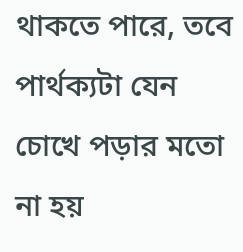থাকতে পারে, তবে পার্থক্যটা যেন চোখে পড়ার মতো না হয়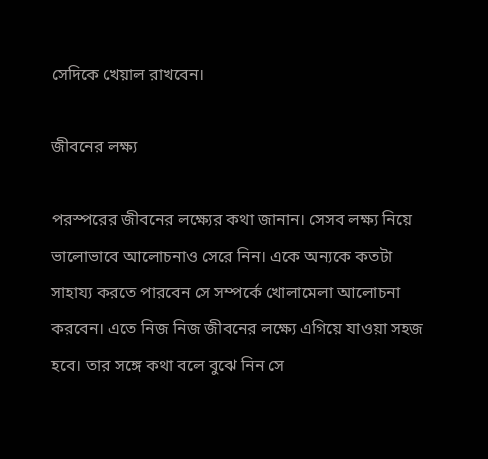সেদিকে খেয়াল রাখবেন।

জীবনের লক্ষ্য

পরস্পরের জীবনের লক্ষ্যের কথা জানান। সেসব লক্ষ্য নিয়ে ভালোভাবে আলোচনাও সেরে নিন। একে অন্যকে কতটা সাহায্য করতে পারবেন সে সম্পর্কে খোলামেলা আলোচনা করবেন। এতে নিজ নিজ জীবনের লক্ষ্যে এগিয়ে যাওয়া সহজ হবে। তার সঙ্গে কথা বলে বুঝে নিন সে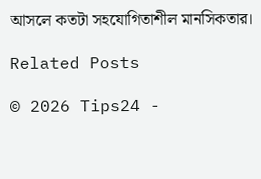আসলে কতটা সহযোগিতাশীল মানসিকতার।

Related Posts

© 2026 Tips24 -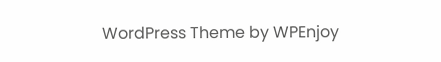WordPress Theme by WPEnjoy